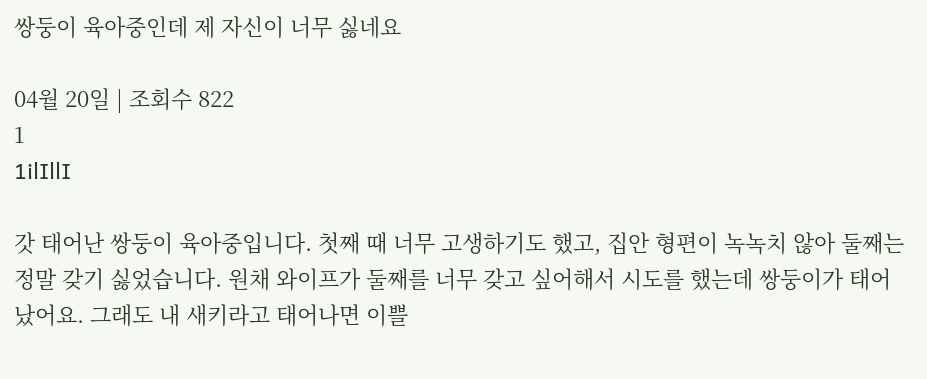쌍둥이 육아중인데 제 자신이 너무 싫네요

04월 20일 | 조회수 822
1
1ilIllI

갓 태어난 쌍둥이 육아중입니다. 첫째 때 너무 고생하기도 했고, 집안 형편이 녹녹치 않아 둘째는 정말 갖기 싫었습니다. 원채 와이프가 둘째를 너무 갖고 싶어해서 시도를 했는데 쌍둥이가 태어났어요. 그래도 내 새키라고 태어나면 이쁠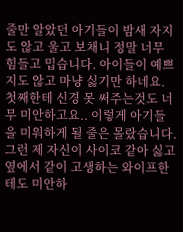줄만 알았던 아기들이 밤새 자지도 않고 울고 보채니 정말 너무 힘들고 밉습니다. 아이들이 예쁘지도 않고 마냥 싫기만 하네요. 첫째한테 신경 못 써주는것도 너무 미안하고요.. 이렇게 아기들을 미워하게 될 줄은 몰랐습니다. 그런 제 자신이 사이코 같아 싫고 옆에서 같이 고생하는 와이프한테도 미안하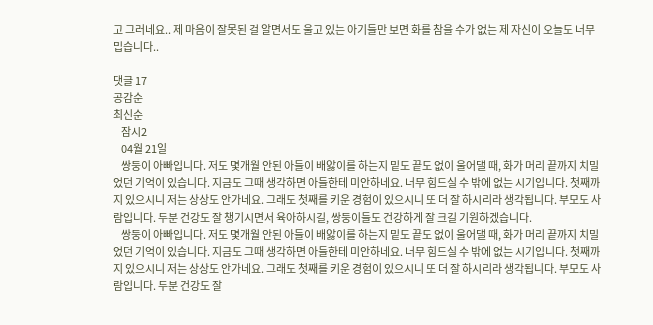고 그러네요.. 제 마음이 잘못된 걸 알면서도 울고 있는 아기들만 보면 화를 참을 수가 없는 제 자신이 오늘도 너무 밉습니다..

댓글 17
공감순
최신순
    잠시2
    04월 21일
    쌍둥이 아빠입니다. 저도 몇개월 안된 아들이 배앓이를 하는지 밑도 끝도 없이 울어댈 때, 화가 머리 끝까지 치밀었던 기억이 있습니다. 지금도 그때 생각하면 아들한테 미안하네요. 너무 힘드실 수 밖에 없는 시기입니다. 첫째까지 있으시니 저는 상상도 안가네요. 그래도 첫째를 키운 경험이 있으시니 또 더 잘 하시리라 생각됩니다. 부모도 사람입니다. 두분 건강도 잘 챙기시면서 육아하시길, 쌍둥이들도 건강하게 잘 크길 기원하겠습니다.
    쌍둥이 아빠입니다. 저도 몇개월 안된 아들이 배앓이를 하는지 밑도 끝도 없이 울어댈 때, 화가 머리 끝까지 치밀었던 기억이 있습니다. 지금도 그때 생각하면 아들한테 미안하네요. 너무 힘드실 수 밖에 없는 시기입니다. 첫째까지 있으시니 저는 상상도 안가네요. 그래도 첫째를 키운 경험이 있으시니 또 더 잘 하시리라 생각됩니다. 부모도 사람입니다. 두분 건강도 잘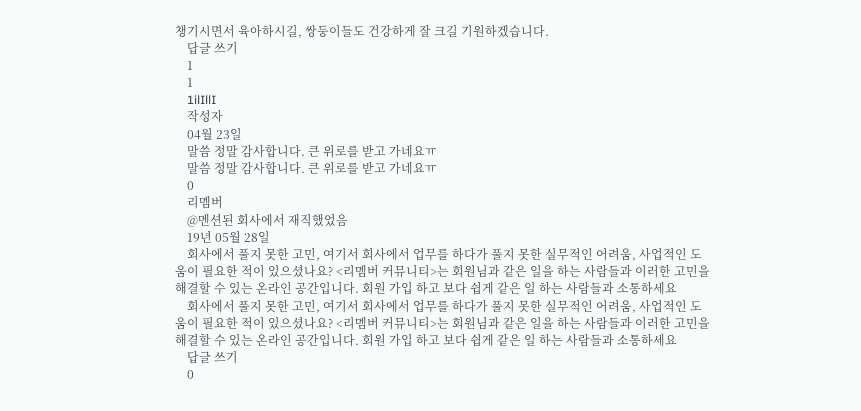챙기시면서 육아하시길, 쌍둥이들도 건강하게 잘 크길 기원하겠습니다.
    답글 쓰기
    1
    1
    1ilIllI
    작성자
    04월 23일
    말씀 정말 감사합니다. 큰 위로를 받고 가네요ㅠ
    말씀 정말 감사합니다. 큰 위로를 받고 가네요ㅠ
    0
    리멤버
    @멘션된 회사에서 재직했었음
    19년 05월 28일
    회사에서 풀지 못한 고민, 여기서 회사에서 업무를 하다가 풀지 못한 실무적인 어려움, 사업적인 도움이 필요한 적이 있으셨나요? <리멤버 커뮤니티>는 회원님과 같은 일을 하는 사람들과 이러한 고민을 해결할 수 있는 온라인 공간입니다. 회원 가입 하고 보다 쉽게 같은 일 하는 사람들과 소통하세요
    회사에서 풀지 못한 고민, 여기서 회사에서 업무를 하다가 풀지 못한 실무적인 어려움, 사업적인 도움이 필요한 적이 있으셨나요? <리멤버 커뮤니티>는 회원님과 같은 일을 하는 사람들과 이러한 고민을 해결할 수 있는 온라인 공간입니다. 회원 가입 하고 보다 쉽게 같은 일 하는 사람들과 소통하세요
    답글 쓰기
    0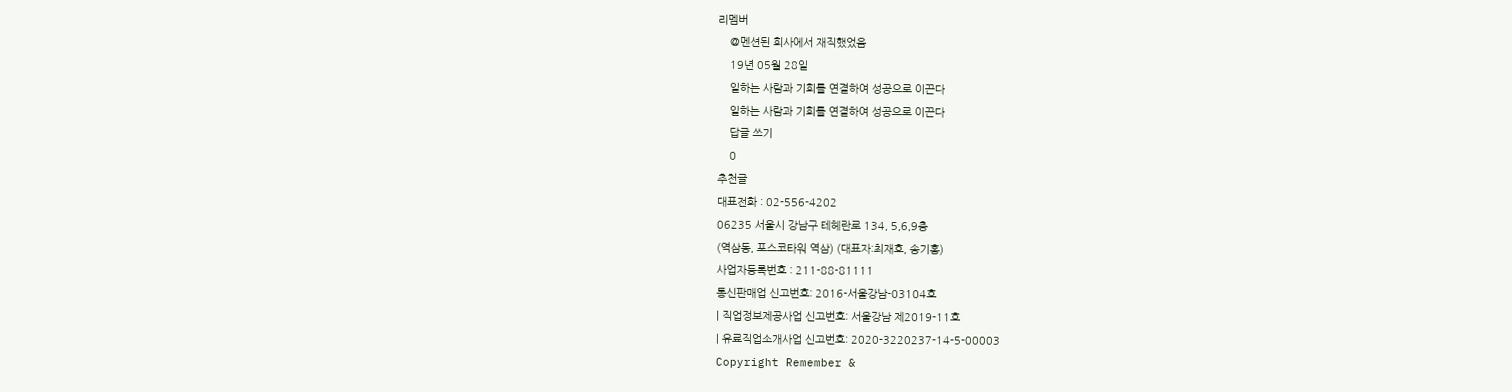리멤버
    @멘션된 회사에서 재직했었음
    19년 05월 28일
    일하는 사람과 기회를 연결하여 성공으로 이끈다
    일하는 사람과 기회를 연결하여 성공으로 이끈다
    답글 쓰기
    0
추천글
대표전화 : 02-556-4202
06235 서울시 강남구 테헤란로 134, 5,6,9층
(역삼동, 포스코타워 역삼) (대표자:최재호, 송기홍)
사업자등록번호 : 211-88-81111
통신판매업 신고번호: 2016-서울강남-03104호
| 직업정보제공사업 신고번호: 서울강남 제2019-11호
| 유료직업소개사업 신고번호: 2020-3220237-14-5-00003
Copyright Remember &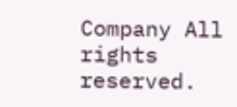Company All rights reserved.